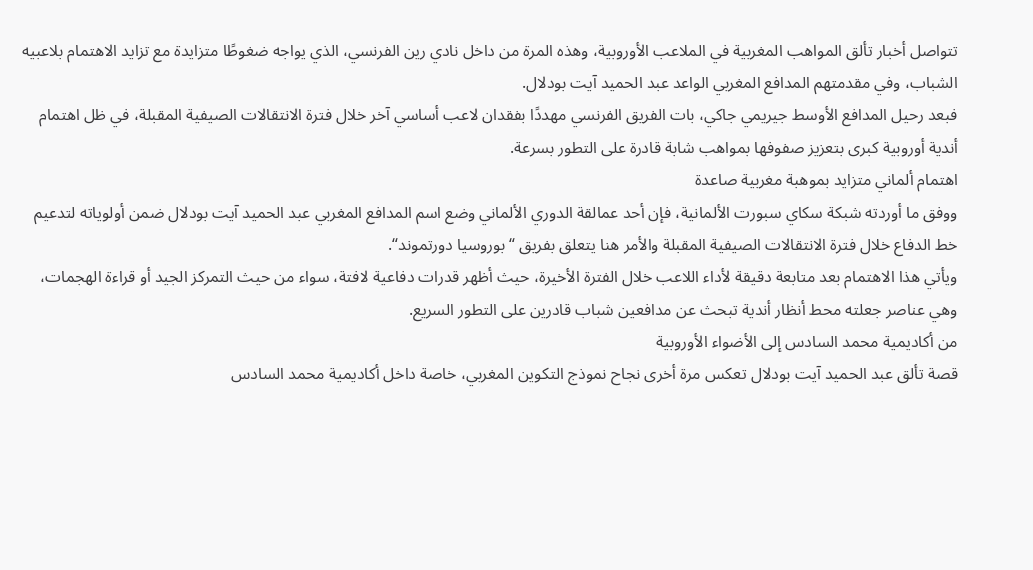تتواصل أخبار تألق المواهب المغربية في الملاعب الأوروبية، وهذه المرة من داخل نادي رين الفرنسي، الذي يواجه ضغوطًا متزايدة مع تزايد الاهتمام بلاعبيه الشباب، وفي مقدمتهم المدافع المغربي الواعد عبد الحميد آيت بودلال.
فبعد رحيل المدافع الأوسط جيريمي جاكي، بات الفريق الفرنسي مهددًا بفقدان لاعب أساسي آخر خلال فترة الانتقالات الصيفية المقبلة، في ظل اهتمام أندية أوروبية كبرى بتعزيز صفوفها بمواهب شابة قادرة على التطور بسرعة.
اهتمام ألماني متزايد بموهبة مغربية صاعدة
ووفق ما أوردته شبكة سكاي سبورت الألمانية، فإن أحد عمالقة الدوري الألماني وضع اسم المدافع المغربي عبد الحميد آيت بودلال ضمن أولوياته لتدعيم خط الدفاع خلال فترة الانتقالات الصيفية المقبلة والأمر هنا يتعلق بفريق “بوروسيا دورتموند“.
ويأتي هذا الاهتمام بعد متابعة دقيقة لأداء اللاعب خلال الفترة الأخيرة، حيث أظهر قدرات دفاعية لافتة، سواء من حيث التمركز الجيد أو قراءة الهجمات، وهي عناصر جعلته محط أنظار أندية تبحث عن مدافعين شباب قادرين على التطور السريع.
من أكاديمية محمد السادس إلى الأضواء الأوروبية
قصة تألق عبد الحميد آيت بودلال تعكس مرة أخرى نجاح نموذج التكوين المغربي، خاصة داخل أكاديمية محمد السادس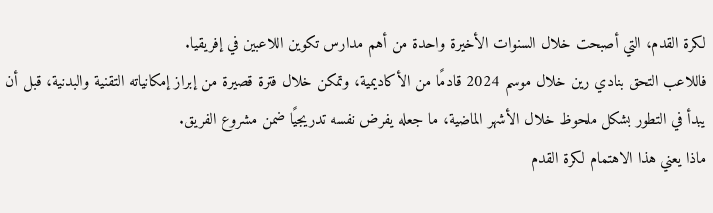لكرة القدم، التي أصبحت خلال السنوات الأخيرة واحدة من أهم مدارس تكوين اللاعبين في إفريقيا.
فاللاعب التحق بنادي رين خلال موسم 2024 قادمًا من الأكاديمية، وتمكن خلال فترة قصيرة من إبراز إمكانياته التقنية والبدنية، قبل أن يبدأ في التطور بشكل ملحوظ خلال الأشهر الماضية، ما جعله يفرض نفسه تدريجيًا ضمن مشروع الفريق.
ماذا يعني هذا الاهتمام لكرة القدم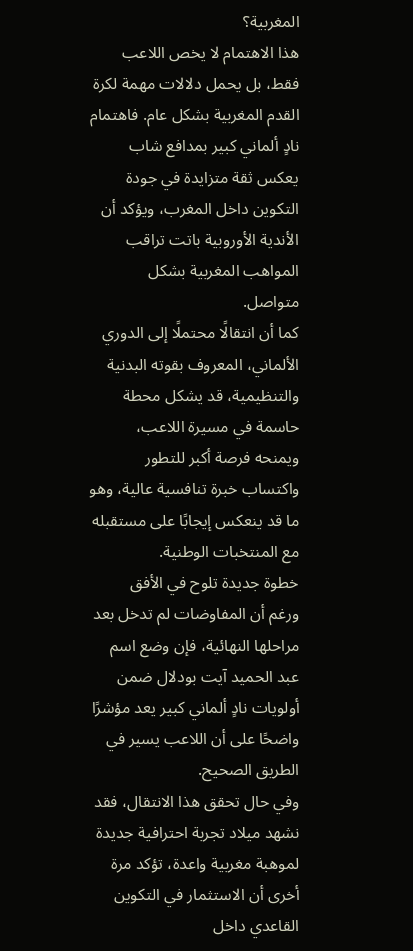المغربية؟
هذا الاهتمام لا يخص اللاعب فقط، بل يحمل دلالات مهمة لكرة القدم المغربية بشكل عام. فاهتمام نادٍ ألماني كبير بمدافع شاب يعكس ثقة متزايدة في جودة التكوين داخل المغرب، ويؤكد أن الأندية الأوروبية باتت تراقب المواهب المغربية بشكل متواصل.
كما أن انتقالًا محتملًا إلى الدوري الألماني، المعروف بقوته البدنية والتنظيمية، قد يشكل محطة حاسمة في مسيرة اللاعب، ويمنحه فرصة أكبر للتطور واكتساب خبرة تنافسية عالية، وهو ما قد ينعكس إيجابًا على مستقبله مع المنتخبات الوطنية.
خطوة جديدة تلوح في الأفق
ورغم أن المفاوضات لم تدخل بعد مراحلها النهائية، فإن وضع اسم عبد الحميد آيت بودلال ضمن أولويات نادٍ ألماني كبير يعد مؤشرًا واضحًا على أن اللاعب يسير في الطريق الصحيح.
وفي حال تحقق هذا الانتقال، فقد نشهد ميلاد تجربة احترافية جديدة لموهبة مغربية واعدة، تؤكد مرة أخرى أن الاستثمار في التكوين القاعدي داخل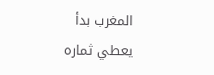المغرب بدأ يعطي ثماره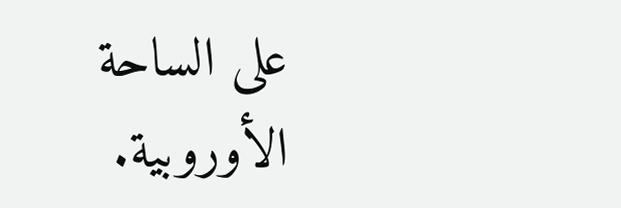على الساحة الأوروبية.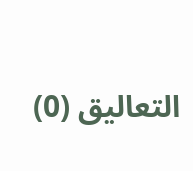التعاليق (0)